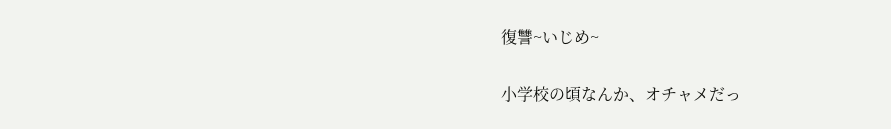復讐~いじめ~

小学校の頃なんか、オチャメだっ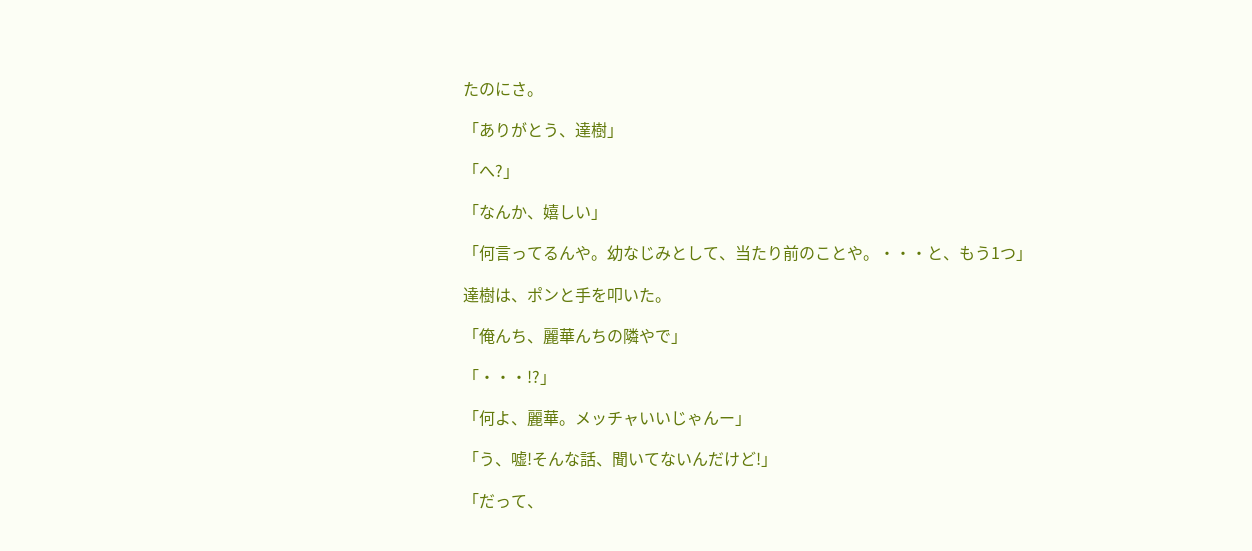たのにさ。

「ありがとう、達樹」

「へ?」

「なんか、嬉しい」

「何言ってるんや。幼なじみとして、当たり前のことや。・・・と、もう1つ」

達樹は、ポンと手を叩いた。

「俺んち、麗華んちの隣やで」

「・・・!?」

「何よ、麗華。メッチャいいじゃんー」

「う、嘘!そんな話、聞いてないんだけど!」

「だって、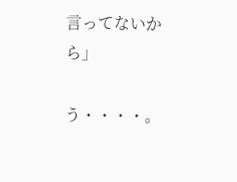言ってないから」

う・・・・。